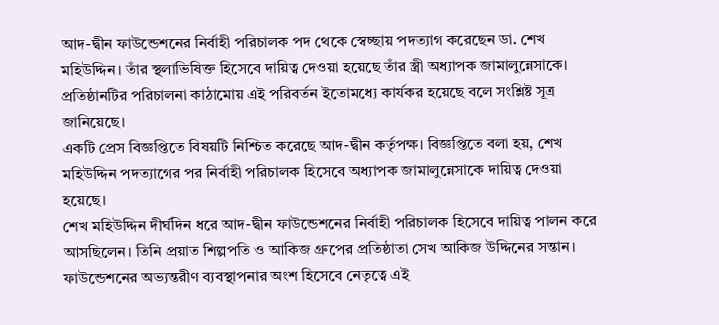আদ-দ্বীন ফাউন্ডেশনের নির্বাহী পরিচালক পদ থেকে স্বেচ্ছায় পদত্যাগ করেছেন ডা. শেখ মহিউদ্দিন। তাঁর স্থলাভিষিক্ত হিসেবে দায়িত্ব দেওয়া হয়েছে তাঁর স্ত্রী অধ্যাপক জামালুন্নেসাকে। প্রতিষ্ঠানটির পরিচালনা কাঠামোয় এই পরিবর্তন ইতোমধ্যে কার্যকর হয়েছে বলে সংশ্লিষ্ট সূত্র জানিয়েছে।
একটি প্রেস বিজ্ঞপ্তিতে বিষয়টি নিশ্চিত করেছে আদ-দ্বীন কর্তৃপক্ষ। বিজ্ঞপ্তিতে বলা হয়, শেখ মহিউদ্দিন পদত্যাগের পর নির্বাহী পরিচালক হিসেবে অধ্যাপক জামালুন্নেসাকে দায়িত্ব দেওয়া হয়েছে।
শেখ মহিউদ্দিন দীর্ঘদিন ধরে আদ-দ্বীন ফাউন্ডেশনের নির্বাহী পরিচালক হিসেবে দায়িত্ব পালন করে আসছিলেন। তিনি প্রয়াত শিল্পপতি ও আকিজ গ্রুপের প্রতিষ্ঠাতা সেখ আকিজ উদ্দিনের সন্তান।
ফাউন্ডেশনের অভ্যন্তরীণ ব্যবস্থাপনার অংশ হিসেবে নেতৃত্বে এই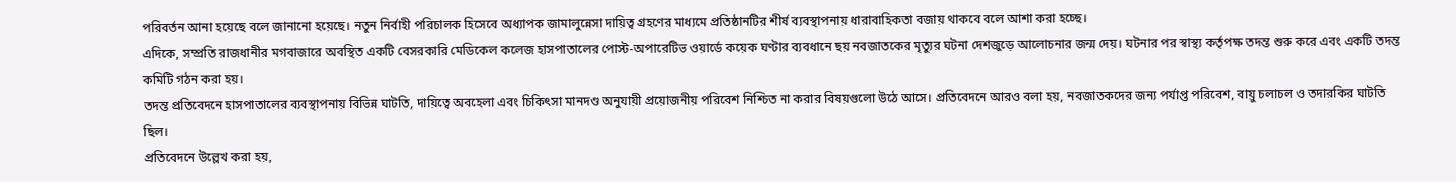পরিবর্তন আনা হয়েছে বলে জানানো হয়েছে। নতুন নির্বাহী পরিচালক হিসেবে অধ্যাপক জামালুন্নেসা দায়িত্ব গ্রহণের মাধ্যমে প্রতিষ্ঠানটির শীর্ষ ব্যবস্থাপনায় ধারাবাহিকতা বজায় থাকবে বলে আশা করা হচ্ছে।
এদিকে, সম্প্রতি রাজধানীর মগবাজারে অবস্থিত একটি বেসরকারি মেডিকেল কলেজ হাসপাতালের পোস্ট-অপারেটিভ ওয়ার্ডে কয়েক ঘণ্টার ব্যবধানে ছয় নবজাতকের মৃত্যুর ঘটনা দেশজুড়ে আলোচনার জন্ম দেয়। ঘটনার পর স্বাস্থ্য কর্তৃপক্ষ তদন্ত শুরু করে এবং একটি তদন্ত কমিটি গঠন করা হয়।
তদন্ত প্রতিবেদনে হাসপাতালের ব্যবস্থাপনায় বিভিন্ন ঘাটতি, দায়িত্বে অবহেলা এবং চিকিৎসা মানদণ্ড অনুযায়ী প্রয়োজনীয় পরিবেশ নিশ্চিত না করার বিষয়গুলো উঠে আসে। প্রতিবেদনে আরও বলা হয়, নবজাতকদের জন্য পর্যাপ্ত পরিবেশ, বায়ু চলাচল ও তদারকির ঘাটতি ছিল।
প্রতিবেদনে উল্লেখ করা হয়,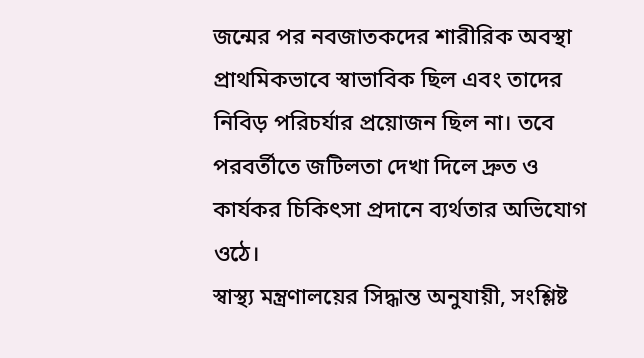জন্মের পর নবজাতকদের শারীরিক অবস্থা প্রাথমিকভাবে স্বাভাবিক ছিল এবং তাদের নিবিড় পরিচর্যার প্রয়োজন ছিল না। তবে পরবর্তীতে জটিলতা দেখা দিলে দ্রুত ও কার্যকর চিকিৎসা প্রদানে ব্যর্থতার অভিযোগ ওঠে।
স্বাস্থ্য মন্ত্রণালয়ের সিদ্ধান্ত অনুযায়ী, সংশ্লিষ্ট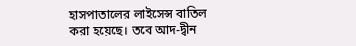হাসপাতালের লাইসেন্স বাতিল করা হয়েছে। তবে আদ-দ্বীন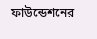ফাউন্ডেশনের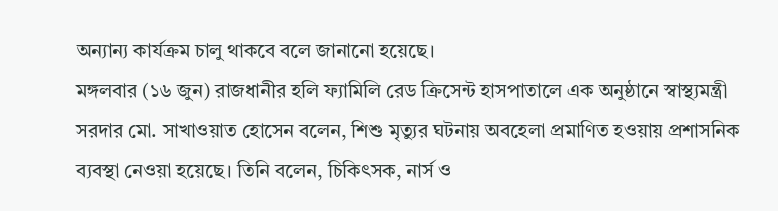অন্যান্য কার্যক্রম চালু থাকবে বলে জানানো হয়েছে।
মঙ্গলবার (১৬ জুন) রাজধানীর হলি ফ্যামিলি রেড ক্রিসেন্ট হাসপাতালে এক অনুষ্ঠানে স্বাস্থ্যমন্ত্রী সরদার মো. সাখাওয়াত হোসেন বলেন, শিশু মৃত্যুর ঘটনায় অবহেলা প্রমাণিত হওয়ায় প্রশাসনিক ব্যবস্থা নেওয়া হয়েছে। তিনি বলেন, চিকিৎসক, নার্স ও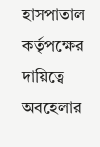হাসপাতাল কর্তৃপক্ষের দায়িত্বে অবহেলার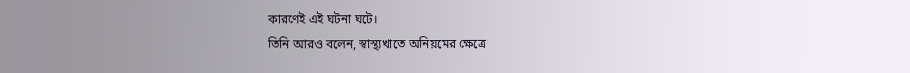কারণেই এই ঘটনা ঘটে।
তিনি আরও বলেন, স্বাস্থ্যখাতে অনিয়মের ক্ষেত্রে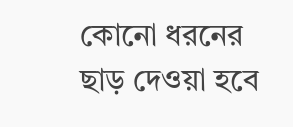কোনো ধরনের ছাড় দেওয়া হবে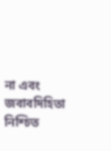না এবং জবাবদিহিতা নিশ্চিত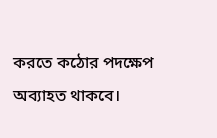করতে কঠোর পদক্ষেপ অব্যাহত থাকবে।